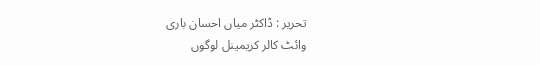تحریر : ڈاکٹر میاں احسان باری
وائٹ کالر کریمینل لوگوں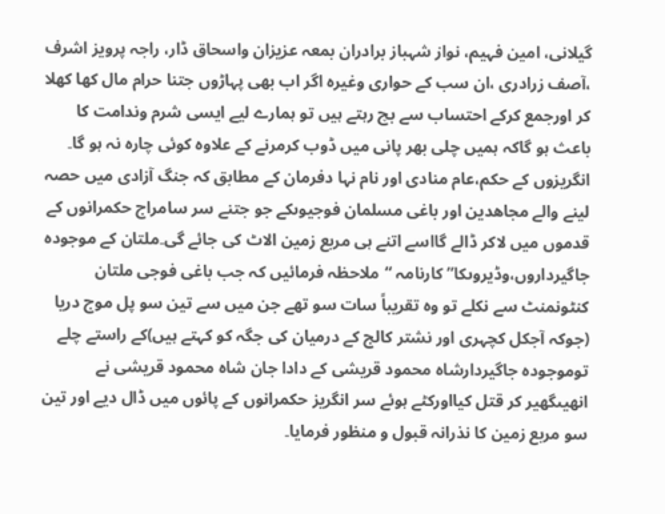گیلانی، امین فہیم، نواز شہباز برادران بمعہ عزیزان واسحاق ڈار، راجہ پرویز اشرف ،آصف زرادری ،ان سب کے حواری وغیرہ اگر اب بھی پہاڑوں جتنا حرام مال کھا کھلا کر اورجمع کرکے احتساب سے بچ رہتے ہیں تو ہمارے لیے ایسی شرم وندامت کا باعث ہو گاکہ ہمیں چلی بھر پانی میں ڈوب کرمرنے کے علاوہ کوئی چارہ نہ ہو گا۔ انگریزوں کے حکم،عام منادی اور نام نہا دفرمان کے مطابق کہ جنگ آزادی میں حصہ لینے والے مجاھدین اور باغی مسلمان فوجیوںکے جو جتنے سر سامراج حکمرانوں کے قدموں میں لاکر ڈالے گااسے اتنے ہی مربع زمین الاٹ کی جائے گی۔ملتان کے موجودہ جاگیرداروں،وڈیروںکا” کارنامہ “ملاحظہ فرمائیں کہ جب باغی فوجی ملتان کنٹونمنٹ سے نکلے تو وہ تقریباً سات سو تھے جن میں سے تین سو پل موج دریا (جوکہ آجکل کچہری اور نشتر کالج کے درمیان کی جگہ کو کہتے ہیں)کے راستے چلے توموجودہ جاگیردارشاہ محمود قریشی کے دادا جان شاہ محمود قریشی نے انھیںگھیر کر قتل کیااورکٹے ہوئے سر انگریز حکمرانوں کے پائوں میں ڈال دیے اور تین سو مربع زمین کا نذرانہ قبول و منظور فرمایا۔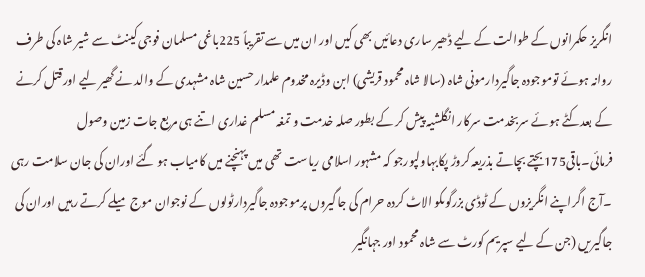انگریز حکمرانوں کے طوالت کے لیے ڈھیر ساری دعائیں بھی کیں اور ان میں سے تقریباً 225باغی مسلمان فوجی کینٹ سے شیر شاہ کی طرف روانہ ہوئے توموجودہ جاگیردارمونی شاہ (سالا شاہ محمود قریشی) ابن وڈیرہ مخدوم علمدار حسین شاہ مشہدی کے والد نے گھیر لیے اورقتل کرنے کے بعدکٹے ہوئے سربخدمت سرکار انگلشیہ پیش کر کے بطور صلہ خدمت و تمغہ مسلم غداری اتنے ہی مربع جات زمین وصول فرمائی۔باقی175بچتے بچاتے بذریعہ کروڑ پکابہاولپورجو کہ مشہور اسلامی ریاست تھی میں پہنچنے میں کامیاب ہو گئے اوران کی جان سلامت رہی ۔آج اگراپنے انگریزوں کے ٹوڈی بزرگوںکو الاٹ کردہ حرام کی جاگیروں پرموجودہ جاگیردارٹولوں کے نوجوان موج میلے کرتے رہیں اوران کی جاگیریں (جن کے لیے سپریم کورٹ سے شاہ محمود اور جہانگیر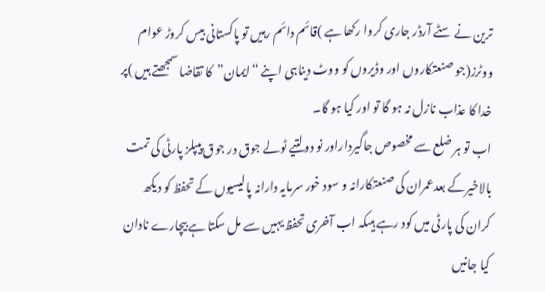ترین نے سٹے آرڈر جاری کروا رکھا ہے )قائم دائم رہیں تو پاکستانی بیس کروڑ عوام ووٹرز(جو صنعتکاروں اور وڈیروں کو ووٹ دیناہی اپنے “ایمان”کا تقاضا سمجھتے ہیں )پر خدا کا عذاب نازل نہ ہو گا تو اور کیا ہو گا۔
اب تو ہر ضلع سے مخصوص جاگیرداراور نو دولتیے ٹولے جوق در جوق پیپلز پارٹی کی تمت بالاخیرکے بعدعمران کی صنعتکارانہ و سود خور سرمایہ دارانہ پالیسیوں کے تحفظ کو دیکھ کران کی پارٹی میں کود رہے ہیںکہ اب آخری تحفظ یہیں سے مل سکتا ہے بیچارے نادان کیا جانیں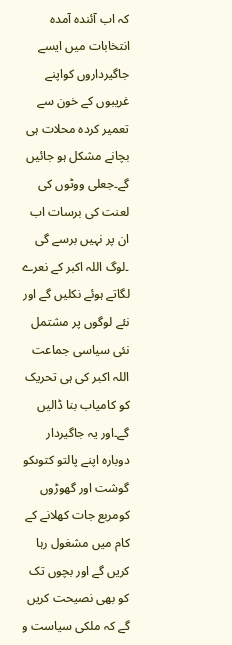کہ اب آئندہ آمدہ انتخابات میں ایسے جاگیرداروں کواپنے غریبوں کے خون سے تعمیر کردہ محلات ہی بچانے مشکل ہو جائیں گے۔جعلی ووٹوں کی لعنت کی برسات اب ان پر نہیں برسے گی ۔لوگ اللہ اکبر کے نعرے لگاتے ہوئے نکلیں گے اور نئے لوگوں پر مشتمل نئی سیاسی جماعت اللہ اکبر کی ہی تحریک کو کامیاب بنا ڈالیں گے۔اور یہ جاگیردار دوبارہ اپنے پالتو کتوںکو گوشت اور گھوڑوں کومربع جات کھلانے کے کام میں مشغول رہا کریں گے اور بچوں تک کو بھی نصیحت کریں گے کہ ملکی سیاست و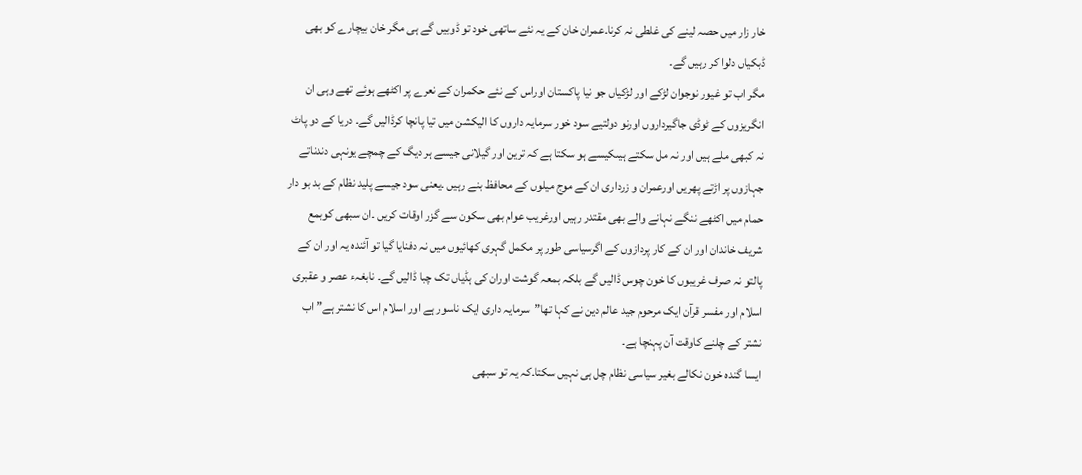خار زار میں حصہ لینے کی غلطی نہ کرنا۔عمران خان کے یہ نئے ساتھی خود تو ڈوبیں گے ہی مگر خان بیچارے کو بھی ڈبکیاں دلوا کر رہیں گے۔
مگر اب تو غیور نوجوان لڑکے اور لڑکیاں جو نیا پاکستان اوراس کے نئے حکمران کے نعرے پر اکٹھے ہوئے تھے وہی ان انگریزوں کے ٹوڈی جاگیرداروں اورنو دولتیے سود خور سرمایہ داروں کا الیکشن میں تیا پانچا کرڈالیں گے۔ دریا کے دو پاٹ نہ کبھی ملے ہیں اور نہ مل سکتے ہیںکیسے ہو سکتا ہے کہ ترین اور گیلانی جیسے ہر دیگ کے چمچے یونہی دندناتے جہازوں پر اڑتے پھریں اورعمران و زرداری ان کے موج میلوں کے محافظ بنے رہیں ۔یعنی سود جیسے پلید نظام کے بد بو دار حمام میں اکٹھے ننگے نہانے والے بھی مقتدر رہیں اورغریب عوام بھی سکون سے گزر اوقات کریں ۔ان سبھی کوبمع شریف خاندان اور ان کے کار پردازوں کے اگرسیاسی طور پر مکمل گہری کھائیوں میں نہ دفنایا گیا تو آئندہ یہ اور ان کے پالتو نہ صرف غریبوں کا خون چوس ڈالیں گے بلکہ بمعہ گوشت اوران کی ہڈیاں تک چبا ڈالیں گے۔ نابغہء عصر و عقبری اسلام اور مفسر قرآن ایک مرحوم جید عالم دین نے کہا تھا”سرمایہ داری ایک ناسور ہے اور اسلام اس کا نشتر ہے”اب نشتر کے چلنے کاوقت آن پہنچا ہے۔
ایسا گندہ خون نکالے بغیر سیاسی نظام چل ہی نہیں سکتا۔کہ یہ تو سبھی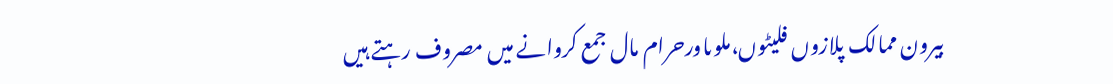بیرون ممالک پلازوں فلیٹوں،ملوںاورحرام مال جمع کروانے میں مصروف رہتے ہیں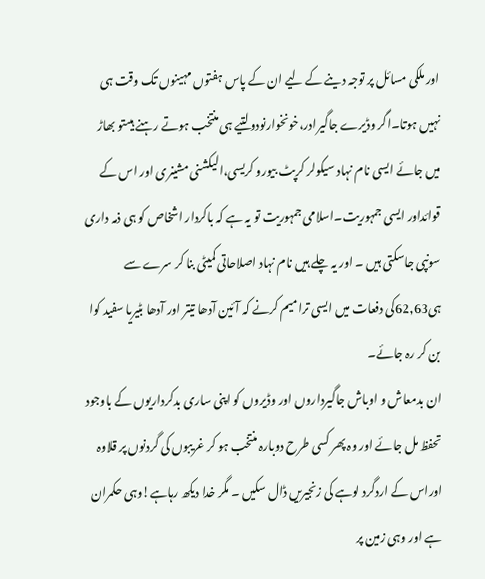اور ملکی مسائل پر توجہ دینے کے لیے ان کے پاس ہفتوں مہینوں تک وقت ہی نہیں ہوتا۔اگر وڈیرے جاگیرادر،خونخوارنودولتیے ہی منتخب ہوتے رہنے ہیںتو بھاڑ میں جائے ایسی نام نہاد سیکولر کرپٹ بیورو کریسی،الیکشنی مشینری اور اس کے قوائداور ایسی جمہوریت۔اسلامی جمہوریت تو یہ ہے کہ باکردار اشخاص کو ہی ذمہ داری سونپی جاسکتی ہیں ۔ اور یہ چلے ہیں نام نہاد اصلاحاتی کمیٹی بنا کر سرے سے ہی62,63کی دفعات میں ایسی ترامیم کرنے کہ آئین آدھا تیتر اور آدھا بٹیریا سفید کوا بن کر رہ جائے۔
ان بدمعاش و اوباش جاگیرداروں اور وڈیروں کو اپنی ساری بدکرداریوں کے باوجود تحفظ مل جائے اور وہ پھر کسی طرح دوبارہ منتخب ہو کر غریبوں کی گردنوں پر قلاوہ اوراس کے اردگرد لوہے کی زنجیریں ڈال سکیں ۔ مگر خدا دیکھ رہاہے!وہی حکمران ہے اور وہی زمین پر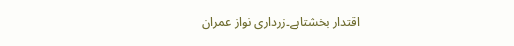اقتدار بخشتاہے۔زرداری نواز عمران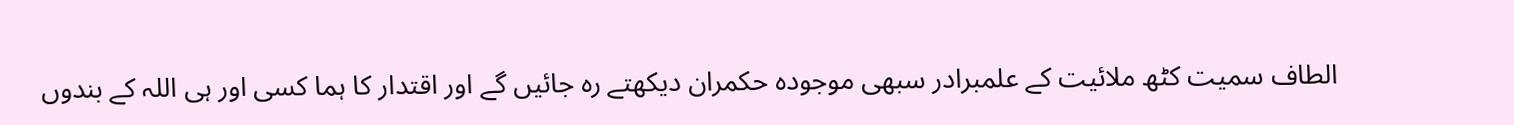الطاف سمیت کٹھ ملائیت کے علمبرادر سبھی موجودہ حکمران دیکھتے رہ جائیں گے اور اقتدار کا ہما کسی اور ہی اللہ کے بندوں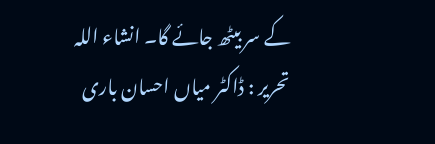کے سر بیٹھ جائے گا۔ انشاء اللہ
تحریر : ڈاکٹر میاں احسان باری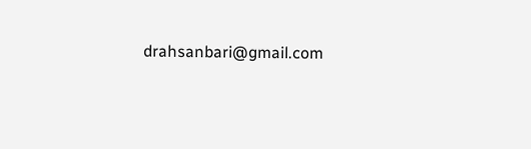drahsanbari@gmail.com